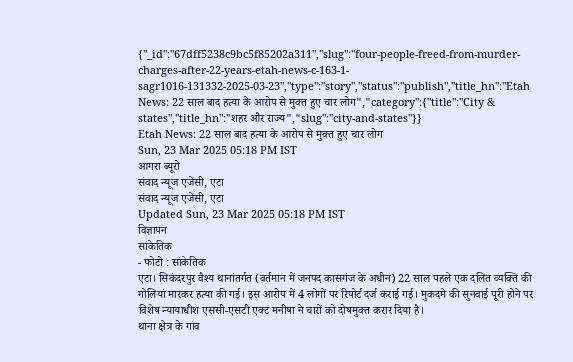{"_id":"67dff5238c9bc5f85202a311","slug":"four-people-freed-from-murder-charges-after-22-years-etah-news-c-163-1-sagr1016-131332-2025-03-23","type":"story","status":"publish","title_hn":"Etah News: 22 साल बाद हत्या के आरोप से मुक्त हुए चार लोग","category":{"title":"City & states","title_hn":"शहर और राज्य","slug":"city-and-states"}}
Etah News: 22 साल बाद हत्या के आरोप से मुक्त हुए चार लोग
Sun, 23 Mar 2025 05:18 PM IST
आगरा ब्यूरो
संवाद न्यूज एजेंसी, एटा
संवाद न्यूज एजेंसी, एटा
Updated Sun, 23 Mar 2025 05:18 PM IST
विज्ञापन
सांकेतिक
- फोटो : सांकेतिक
एटा। सिकंदरपुर वैश्य थानांतर्गत (वर्तमान में जनपद कासगंज के अधीन) 22 साल पहले एक दलित व्यक्ति की गोलियां मारकर हत्या की गई। इस आरोप में 4 लोगों पर रिपोर्ट दर्ज कराई गई। मुकदमे की सुनवाई पूरी होने पर विशेष न्यायाधीश एससी-एसटी एक्ट मनीषा ने चारों को दोषमुक्त करार दिया है।
थाना क्षेत्र के गांव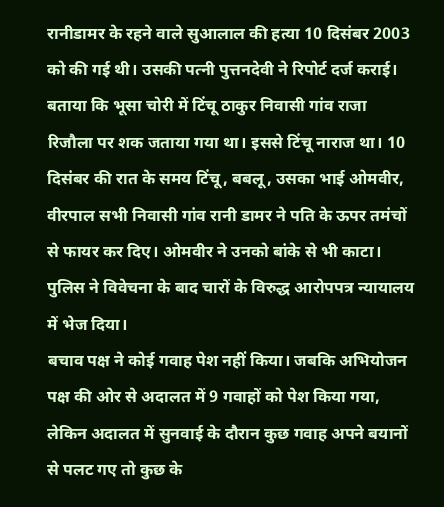रानीडामर के रहने वाले सुआलाल की हत्या 10 दिसंबर 2003 को की गई थी। उसकी पत्नी पुत्तनदेवी ने रिपोर्ट दर्ज कराई। बताया कि भूसा चोरी में टिंचू ठाकुर निवासी गांव राजा रिजौला पर शक जताया गया था। इससे टिंचू नाराज था। 10 दिसंबर की रात के समय टिंचू, बबलू, उसका भाई ओमवीर, वीरपाल सभी निवासी गांव रानी डामर ने पति के ऊपर तमंचों से फायर कर दिए। ओमवीर ने उनको बांके से भी काटा। पुलिस ने विवेचना के बाद चारों के विरुद्ध आरोपपत्र न्यायालय में भेज दिया।
बचाव पक्ष ने कोई गवाह पेश नहीं किया। जबकि अभियोजन पक्ष की ओर से अदालत में 9 गवाहों को पेश किया गया, लेकिन अदालत में सुनवाई के दौरान कुछ गवाह अपने बयानों से पलट गए तो कुछ के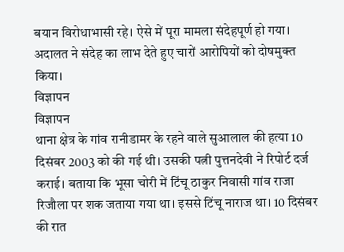बयान विरोधाभासी रहे। ऐसे में पूरा मामला संदेहपूर्ण हो गया। अदालत ने संदेह का लाभ देते हुए चारों आरोपियों को दोषमुक्त किया।
विज्ञापन
विज्ञापन
थाना क्षेत्र के गांव रानीडामर के रहने वाले सुआलाल की हत्या 10 दिसंबर 2003 को की गई थी। उसकी पत्नी पुत्तनदेवी ने रिपोर्ट दर्ज कराई। बताया कि भूसा चोरी में टिंचू ठाकुर निवासी गांव राजा रिजौला पर शक जताया गया था। इससे टिंचू नाराज था। 10 दिसंबर की रात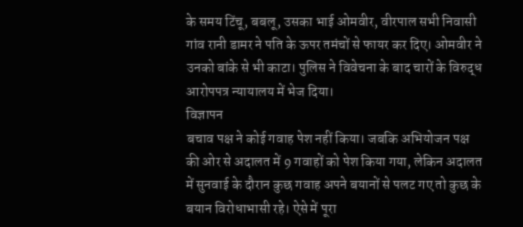के समय टिंचू, बबलू, उसका भाई ओमवीर, वीरपाल सभी निवासी गांव रानी डामर ने पति के ऊपर तमंचों से फायर कर दिए। ओमवीर ने उनको बांके से भी काटा। पुलिस ने विवेचना के बाद चारों के विरुद्ध आरोपपत्र न्यायालय में भेज दिया।
विज्ञापन
बचाव पक्ष ने कोई गवाह पेश नहीं किया। जबकि अभियोजन पक्ष की ओर से अदालत में 9 गवाहों को पेश किया गया, लेकिन अदालत में सुनवाई के दौरान कुछ गवाह अपने बयानों से पलट गए तो कुछ के बयान विरोधाभासी रहे। ऐसे में पूरा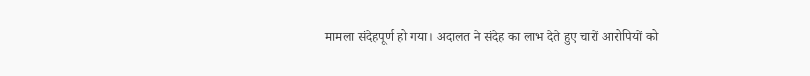मामला संदेहपूर्ण हो गया। अदालत ने संदेह का लाभ देते हुए चारों आरोपियों को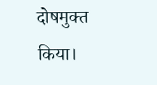दोषमुक्त किया।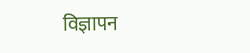विज्ञापन